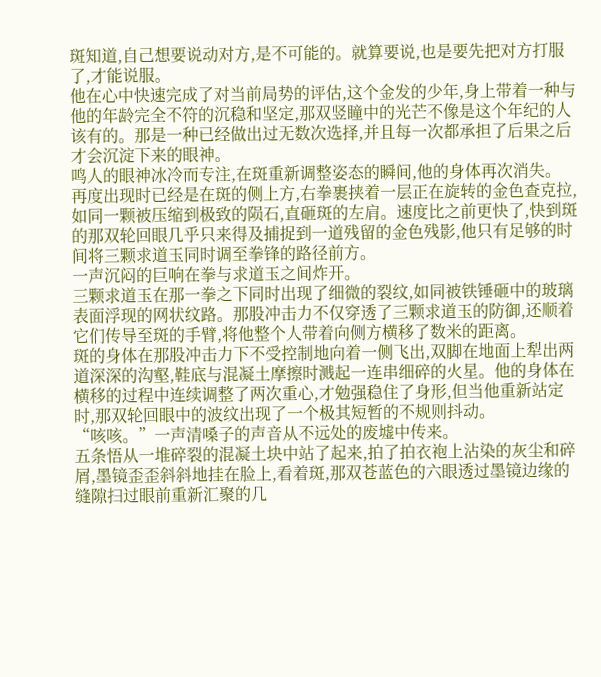斑知道,自己想要说动对方,是不可能的。就算要说,也是要先把对方打服了,才能说服。
他在心中快速完成了对当前局势的评估,这个金发的少年,身上带着一种与他的年龄完全不符的沉稳和坚定,那双竖瞳中的光芒不像是这个年纪的人该有的。那是一种已经做出过无数次选择,并且每一次都承担了后果之后才会沉淀下来的眼神。
鸣人的眼神冰冷而专注,在斑重新调整姿态的瞬间,他的身体再次消失。
再度出现时已经是在斑的侧上方,右拳裹挟着一层正在旋转的金色查克拉,如同一颗被压缩到极致的陨石,直砸斑的左肩。速度比之前更快了,快到斑的那双轮回眼几乎只来得及捕捉到一道残留的金色残影,他只有足够的时间将三颗求道玉同时调至拳锋的路径前方。
一声沉闷的巨响在拳与求道玉之间炸开。
三颗求道玉在那一拳之下同时出现了细微的裂纹,如同被铁锤砸中的玻璃表面浮现的网状纹路。那股冲击力不仅穿透了三颗求道玉的防御,还顺着它们传导至斑的手臂,将他整个人带着向侧方横移了数米的距离。
斑的身体在那股冲击力下不受控制地向着一侧飞出,双脚在地面上犁出两道深深的沟壑,鞋底与混凝土摩擦时溅起一连串细碎的火星。他的身体在横移的过程中连续调整了两次重心,才勉强稳住了身形,但当他重新站定时,那双轮回眼中的波纹出现了一个极其短暂的不规则抖动。
“咳咳。”一声清嗓子的声音从不远处的废墟中传来。
五条悟从一堆碎裂的混凝土块中站了起来,拍了拍衣袍上沾染的灰尘和碎屑,墨镜歪歪斜斜地挂在脸上,看着斑,那双苍蓝色的六眼透过墨镜边缘的缝隙扫过眼前重新汇聚的几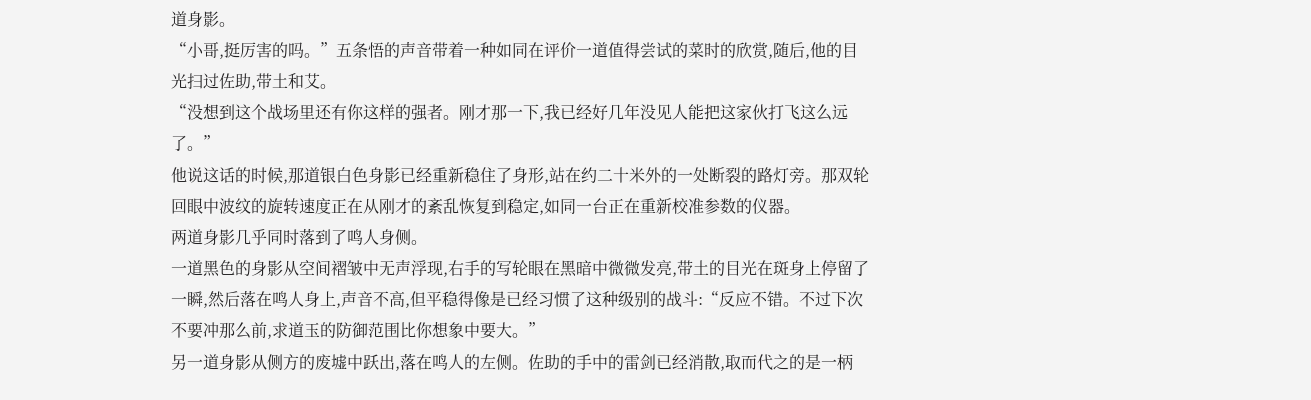道身影。
“小哥,挺厉害的吗。”五条悟的声音带着一种如同在评价一道值得尝试的菜时的欣赏,随后,他的目光扫过佐助,带土和艾。
“没想到这个战场里还有你这样的强者。刚才那一下,我已经好几年没见人能把这家伙打飞这么远了。”
他说这话的时候,那道银白色身影已经重新稳住了身形,站在约二十米外的一处断裂的路灯旁。那双轮回眼中波纹的旋转速度正在从刚才的紊乱恢复到稳定,如同一台正在重新校准参数的仪器。
两道身影几乎同时落到了鸣人身侧。
一道黑色的身影从空间褶皱中无声浮现,右手的写轮眼在黑暗中微微发亮,带土的目光在斑身上停留了一瞬,然后落在鸣人身上,声音不高,但平稳得像是已经习惯了这种级别的战斗:“反应不错。不过下次不要冲那么前,求道玉的防御范围比你想象中要大。”
另一道身影从侧方的废墟中跃出,落在鸣人的左侧。佐助的手中的雷剑已经消散,取而代之的是一柄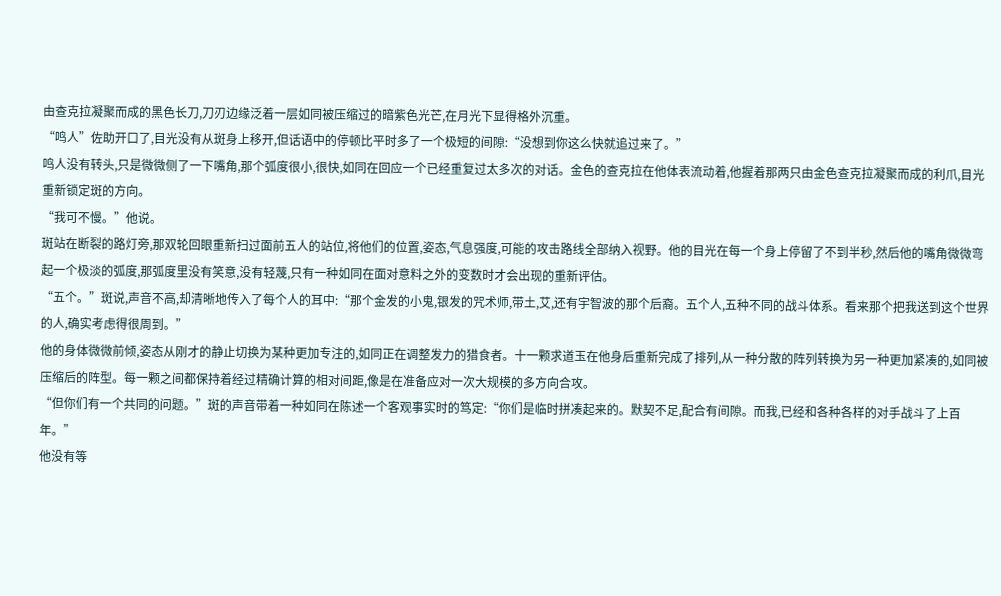由查克拉凝聚而成的黑色长刀,刀刃边缘泛着一层如同被压缩过的暗紫色光芒,在月光下显得格外沉重。
“鸣人”佐助开口了,目光没有从斑身上移开,但话语中的停顿比平时多了一个极短的间隙:“没想到你这么快就追过来了。”
鸣人没有转头,只是微微侧了一下嘴角,那个弧度很小,很快,如同在回应一个已经重复过太多次的对话。金色的查克拉在他体表流动着,他握着那两只由金色查克拉凝聚而成的利爪,目光重新锁定斑的方向。
“我可不慢。”他说。
斑站在断裂的路灯旁,那双轮回眼重新扫过面前五人的站位,将他们的位置,姿态,气息强度,可能的攻击路线全部纳入视野。他的目光在每一个身上停留了不到半秒,然后他的嘴角微微弯起一个极淡的弧度,那弧度里没有笑意,没有轻蔑,只有一种如同在面对意料之外的变数时才会出现的重新评估。
“五个。”斑说,声音不高,却清晰地传入了每个人的耳中:“那个金发的小鬼,银发的咒术师,带土,艾,还有宇智波的那个后裔。五个人,五种不同的战斗体系。看来那个把我送到这个世界的人,确实考虑得很周到。”
他的身体微微前倾,姿态从刚才的静止切换为某种更加专注的,如同正在调整发力的猎食者。十一颗求道玉在他身后重新完成了排列,从一种分散的阵列转换为另一种更加紧凑的,如同被压缩后的阵型。每一颗之间都保持着经过精确计算的相对间距,像是在准备应对一次大规模的多方向合攻。
“但你们有一个共同的问题。”斑的声音带着一种如同在陈述一个客观事实时的笃定:“你们是临时拼凑起来的。默契不足,配合有间隙。而我,已经和各种各样的对手战斗了上百年。”
他没有等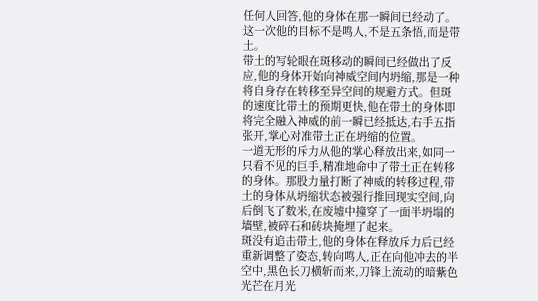任何人回答,他的身体在那一瞬间已经动了。这一次他的目标不是鸣人,不是五条悟,而是带土。
带土的写轮眼在斑移动的瞬间已经做出了反应,他的身体开始向神威空间内坍缩,那是一种将自身存在转移至异空间的规避方式。但斑的速度比带土的预期更快,他在带土的身体即将完全融入神威的前一瞬已经抵达,右手五指张开,掌心对准带土正在坍缩的位置。
一道无形的斥力从他的掌心释放出来,如同一只看不见的巨手,精准地命中了带土正在转移的身体。那股力量打断了神威的转移过程,带土的身体从坍缩状态被强行推回现实空间,向后倒飞了数米,在废墟中撞穿了一面半坍塌的墙壁,被碎石和砖块掩埋了起来。
斑没有追击带土,他的身体在释放斥力后已经重新调整了姿态,转向鸣人,正在向他冲去的半空中,黑色长刀横斩而来,刀锋上流动的暗紫色光芒在月光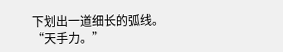下划出一道细长的弧线。
“天手力。”